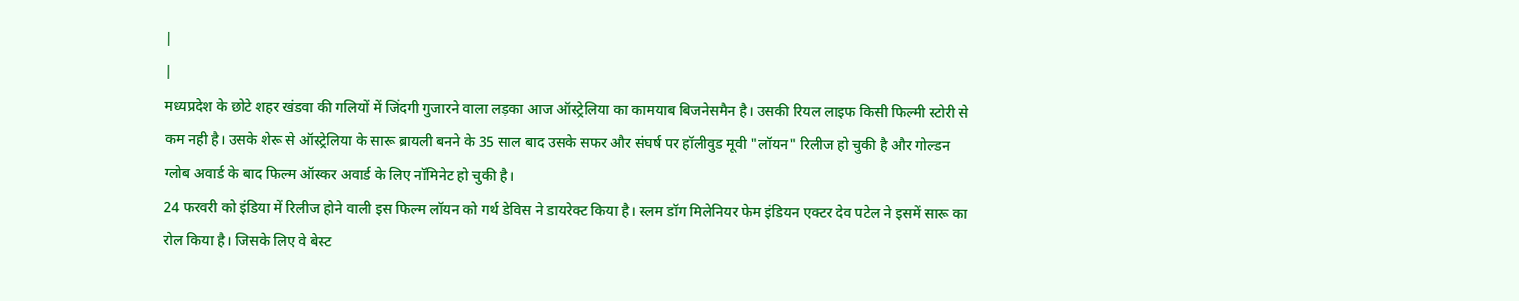|
|
मध्यप्रदेश के छोटे शहर खंडवा की गलियों में जिंदगी गुजारने वाला लड़का आज ऑस्ट्रेलिया का कामयाब बिजनेसमैन है। उसकी रियल लाइफ किसी फिल्मी स्टोरी से कम नही है। उसके शेरू से ऑस्ट्रेलिया के सारू ब्रायली बनने के 35 साल बाद उसके सफर और संघर्ष पर हॉलीवुड मूवी "लॉयन" रिलीज हो चुकी है और गोल्डन ग्लोब अवार्ड के बाद फिल्म ऑस्कर अवार्ड के लिए नॉमिनेट हो चुकी है।
24 फरवरी को इंडिया में रिलीज होने वाली इस फिल्म लॉयन को गर्थ डेविस ने डायरेक्ट किया है। स्लम डॉग मिलेनियर फेम इंडियन एक्टर देव पटेल ने इसमें सारू का रोल किया है। जिसके लिए वे बेस्ट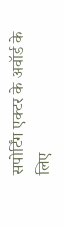सपोर्टिंग एक्टर के अवॉर्ड के लिए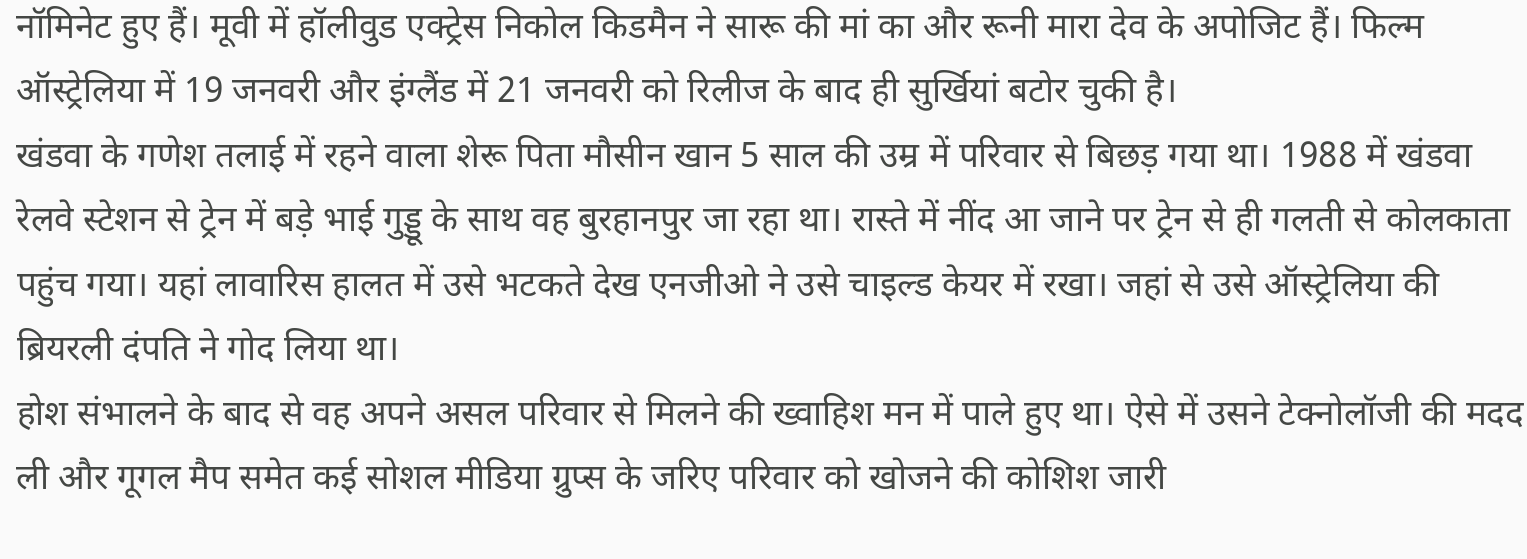नॉमिनेट हुए हैं। मूवी में हॉलीवुड एक्ट्रेस निकोल किडमैन ने सारू की मां का और रूनी मारा देव के अपोजिट हैं। फिल्म ऑस्ट्रेलिया में 19 जनवरी और इंग्लैंड में 21 जनवरी को रिलीज के बाद ही सुर्खियां बटोर चुकी है।
खंडवा के गणेश तलाई में रहने वाला शेरू पिता मौसीन खान 5 साल की उम्र में परिवार से बिछड़ गया था। 1988 में खंडवा रेलवे स्टेशन से ट्रेन में बड़े भाई गुड्डू के साथ वह बुरहानपुर जा रहा था। रास्ते में नींद आ जाने पर ट्रेन से ही गलती से कोलकाता पहुंच गया। यहां लावारिस हालत में उसे भटकते देख एनजीओ ने उसे चाइल्ड केयर में रखा। जहां से उसे ऑस्ट्रेलिया की ब्रियरली दंपति ने गोद लिया था।
होश संभालने के बाद से वह अपने असल परिवार से मिलने की ख्वाहिश मन में पाले हुए था। ऐसे में उसने टेक्नोलॉजी की मदद ली और गूगल मैप समेत कई सोशल मीडिया ग्रुप्स के जरिए परिवार को खोजने की कोशिश जारी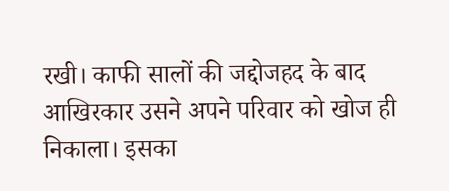रखी। काफी सालों की जद्दोजहद के बाद आखिरकार उसने अपने परिवार को खोज ही निकाला। इसका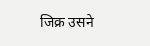जिक्र उसने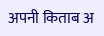अपनी किताब अ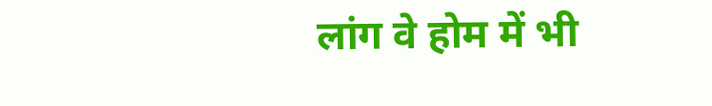लांग वे होम में भी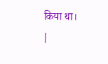किया था।
|